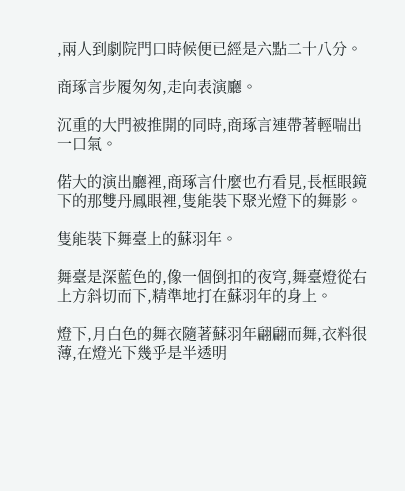,兩人到劇院門口時候便已經是六點二十八分。

商琢言步履匆匆,走向表演廳。

沉重的大門被推開的同時,商琢言連帶著輕喘出一口氣。

偌大的演出廳裡,商琢言什麼也冇看見,長框眼鏡下的那雙丹鳳眼裡,隻能裝下聚光燈下的舞影。

隻能裝下舞臺上的蘇羽年。

舞臺是深藍色的,像一個倒扣的夜穹,舞臺燈從右上方斜切而下,精準地打在蘇羽年的身上。

燈下,月白色的舞衣隨著蘇羽年翩翩而舞,衣料很薄,在燈光下幾乎是半透明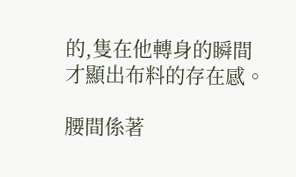的,隻在他轉身的瞬間才顯出布料的存在感。

腰間係著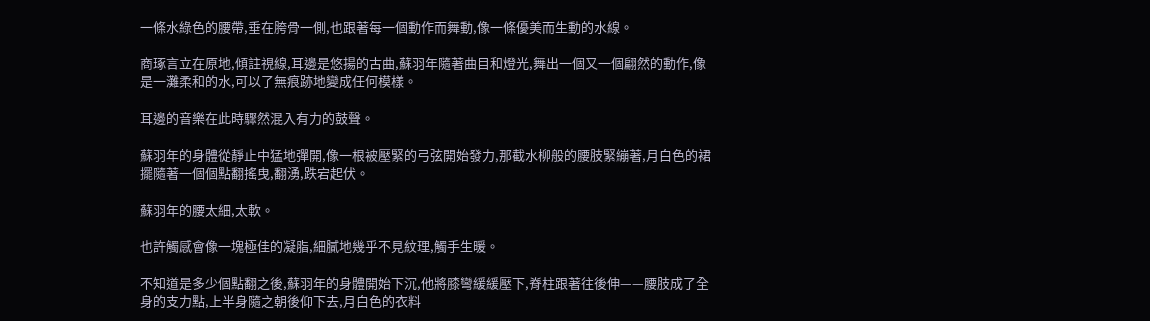一條水綠色的腰帶,垂在胯骨一側,也跟著每一個動作而舞動,像一條優美而生動的水線。

商琢言立在原地,傾註視線,耳邊是悠揚的古曲,蘇羽年隨著曲目和燈光,舞出一個又一個翩然的動作,像是一灘柔和的水,可以了無痕跡地變成任何模樣。

耳邊的音樂在此時驟然混入有力的鼓聲。

蘇羽年的身體從靜止中猛地彈開,像一根被壓緊的弓弦開始發力,那截水柳般的腰肢緊繃著,月白色的裙擺隨著一個個點翻搖曳,翻湧,跌宕起伏。

蘇羽年的腰太細,太軟。

也許觸感會像一塊極佳的凝脂,細膩地幾乎不見紋理,觸手生暖。

不知道是多少個點翻之後,蘇羽年的身體開始下沉,他將膝彎緩緩壓下,脊柱跟著往後伸——腰肢成了全身的支力點,上半身隨之朝後仰下去,月白色的衣料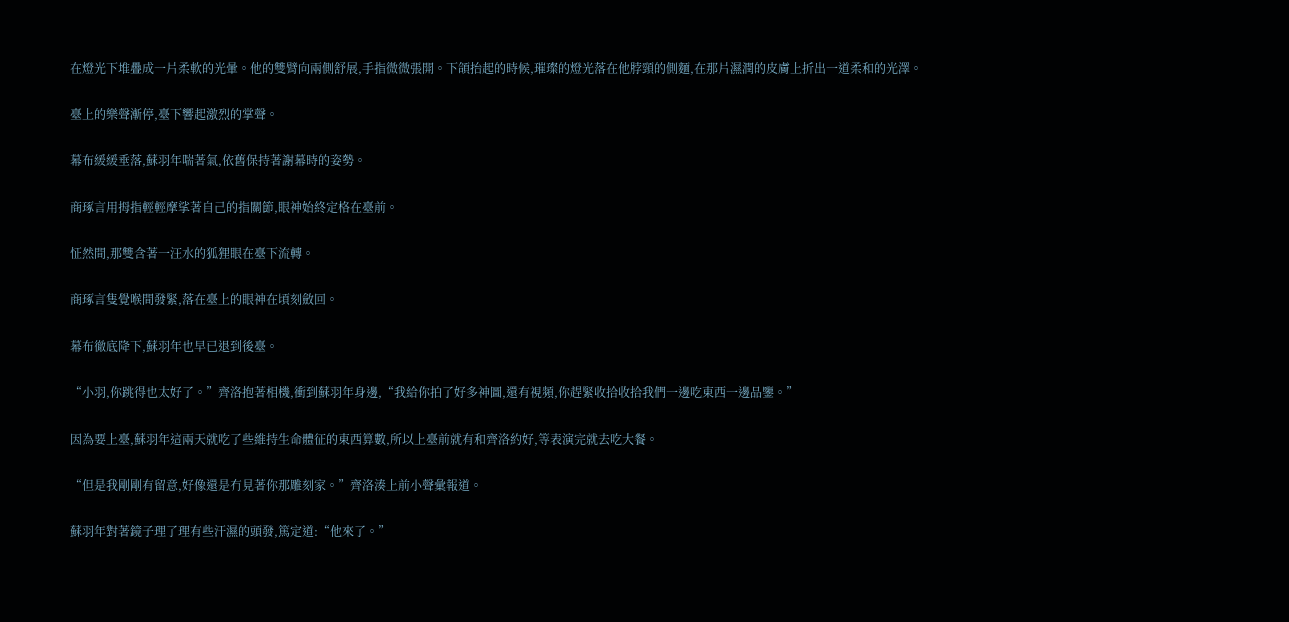在燈光下堆疊成一片柔軟的光暈。他的雙臂向兩側舒展,手指微微張開。下頜抬起的時候,璀璨的燈光落在他脖頸的側麵,在那片濕潤的皮膚上折出一道柔和的光澤。

臺上的樂聲漸停,臺下響起激烈的掌聲。

幕布緩緩垂落,蘇羽年喘著氣,依舊保持著謝幕時的姿勢。

商琢言用拇指輕輕摩挲著自己的指關節,眼神始終定格在臺前。

怔然間,那雙含著一汪水的狐狸眼在臺下流轉。

商琢言隻覺喉間發緊,落在臺上的眼神在頃刻斂回。

幕布徹底降下,蘇羽年也早已退到後臺。

“小羽,你跳得也太好了。”齊洛抱著相機,衝到蘇羽年身邊,“我給你拍了好多神圖,還有視頻,你趕緊收拾收拾我們一邊吃東西一邊品鑒。”

因為要上臺,蘇羽年這兩天就吃了些維持生命體征的東西算數,所以上臺前就有和齊洛約好,等表演完就去吃大餐。

“但是我剛剛有留意,好像還是冇見著你那雕刻家。”齊洛湊上前小聲彙報道。

蘇羽年對著鏡子理了理有些汗濕的頭發,篤定道:“他來了。”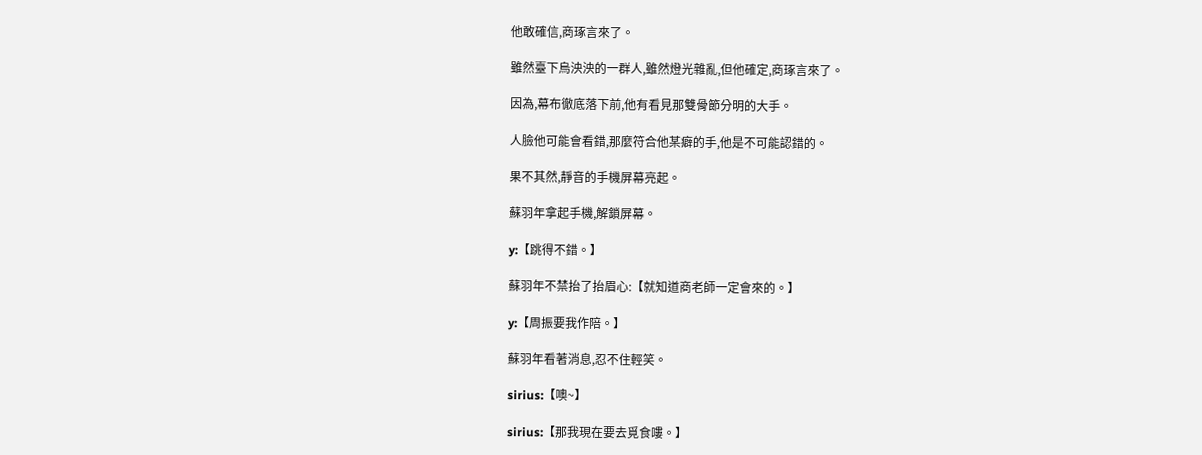他敢確信,商琢言來了。

雖然臺下烏泱泱的一群人,雖然燈光雜亂,但他確定,商琢言來了。

因為,幕布徹底落下前,他有看見那雙骨節分明的大手。

人臉他可能會看錯,那麼符合他某癖的手,他是不可能認錯的。

果不其然,靜音的手機屏幕亮起。

蘇羽年拿起手機,解鎖屏幕。

y:【跳得不錯。】

蘇羽年不禁抬了抬眉心:【就知道商老師一定會來的。】

y:【周振要我作陪。】

蘇羽年看著消息,忍不住輕笑。

sirius:【噢~】

sirius:【那我現在要去覓食嘍。】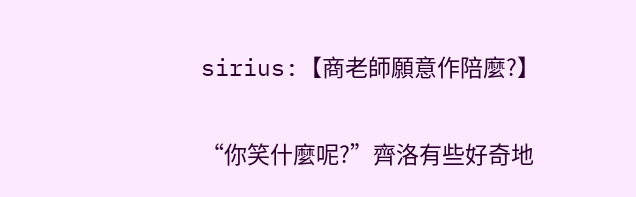sirius:【商老師願意作陪麼?】

“你笑什麼呢?”齊洛有些好奇地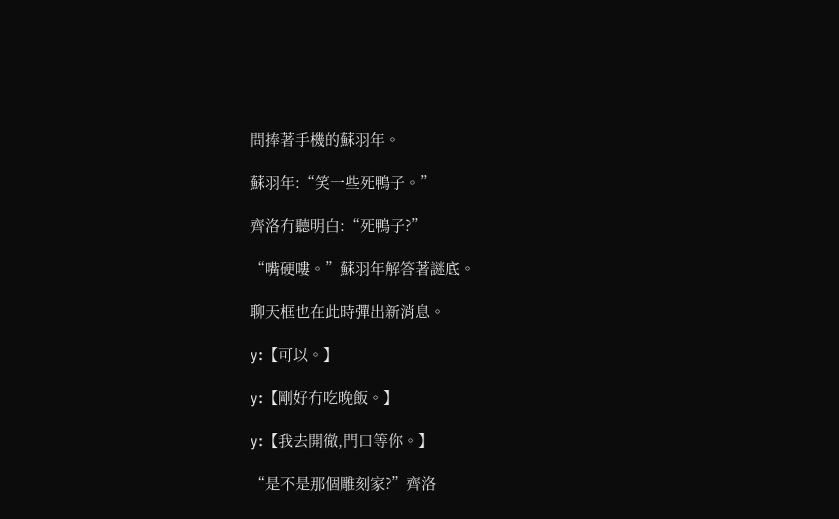問捧著手機的蘇羽年。

蘇羽年:“笑一些死鴨子。”

齊洛冇聽明白:“死鴨子?”

“嘴硬嘍。”蘇羽年解答著謎底。

聊天框也在此時彈出新消息。

y:【可以。】

y:【剛好冇吃晚飯。】

y:【我去開徹,門口等你。】

“是不是那個雕刻家?”齊洛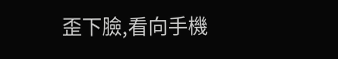歪下臉,看向手機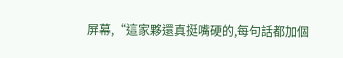屏幕,“這家夥還真挺嘴硬的,每句話都加個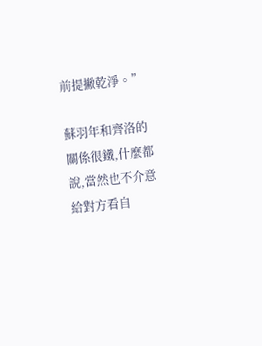前提撇乾淨。”

蘇羽年和齊洛的關係很鐵,什麼都說,當然也不介意給對方看自